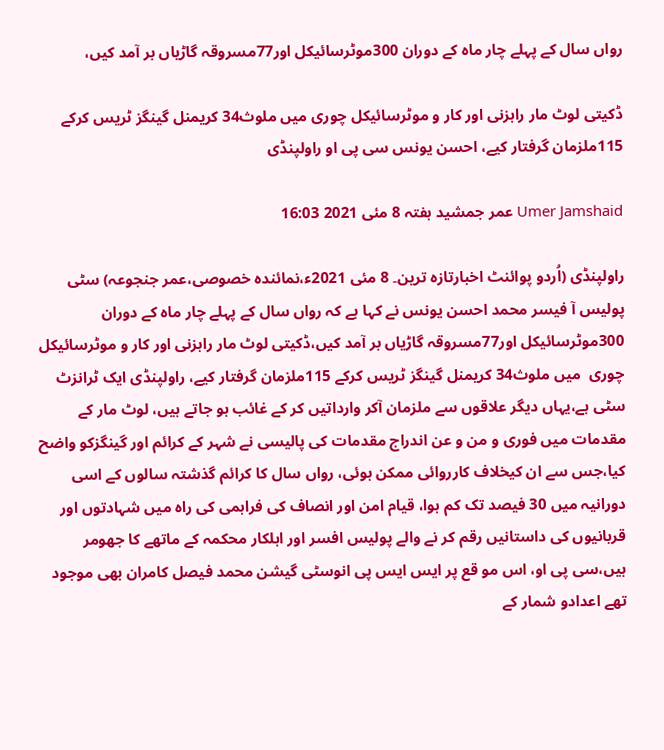رواں سال کے پہلے چار ماہ کے دوران 300موٹرسائیکل اور77مسروقہ گاڑیاں بر آمد کیں،

ڈکیتی لوٹ مار راہزنی اور کار و موٹرسائیکل چوری میں ملوث34 کریمنل گینگز ٹریس کرکے 115ملزمان گرفتار کیے، احسن یونس سی پی او راولپنڈی

Umer Jamshaid عمر جمشید ہفتہ 8 مئی 2021 16:03

راولپنڈی (اُردو پوائنٹ اخبارتازہ ترین۔ 8 مئی 2021ء،نمائندہ خصوصی،عمر جنجوعہ) سٹی پولیس آ فیسر محمد احسن یونس نے کہا ہے کہ رواں سال کے پہلے چار ماہ کے دوران 300موٹرسائیکل اور77مسروقہ گاڑیاں بر آمد کیں،ڈکیتی لوٹ مار راہزنی اور کار و موٹرسائیکل چوری  میں ملوث34 کریمنل گینگز ٹریس کرکے 115ملزمان گرفتار کیے، راولپنڈی ایک ٹرانزٹ سٹی ہے،یہاں دیگر علاقوں سے ملزمان آکر وارداتیں کر کے غائب ہو جاتے ہیں، لوٹ مار کے مقدمات میں فوری و من و عن اندراج مقدمات کی پالیسی نے شہر کے کرائم اور گینگزکو واضح کیا،جس سے ان کیخلاف کارروائی ممکن ہوئی، رواں سال کا کرائم گذشتہ سالوں کے اسی دورانیہ میں 30 فیصد تک کم ہوا، قیام امن اور انصاف کی فراہمی کی راہ میں شہادتوں اور قربانیوں کی داستانیں رقم کر نے والے پولیس افسر اور اہلکار محکمہ کے ماتھے کا جھومر ہیں،سی پی او، اس مو قع پر ایس ایس پی انوسٹی گیشن محمد فیصل کامران بھی موجود تھے اعدادو شمار کے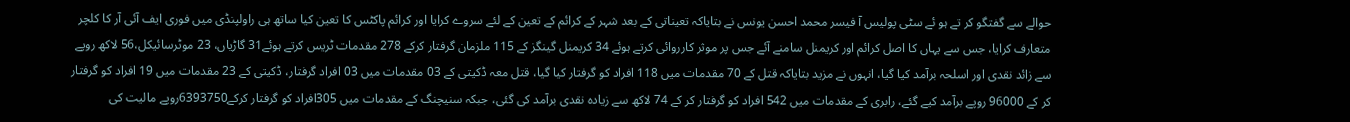حوالے سے گفتگو کر تے ہو ئے سٹی پولیس آ فیسر محمد احسن یونس نے بتایاکہ تعیناتی کے بعد شہر کے کرائم کے تعین کے لئے سروے کرایا اور کرائم پاکٹس کا تعین کیا ساتھ ہی راولپنڈی میں فوری ایف آئی آر کا کلچر متعارف کرایا، جس سے یہاں کا اصل کرائم اور کریمنل سامنے آئے جس پر موثر کارروائی کرتے ہوئے 34 کریمنل گینگز کے 115 ملزمان گرفتار کرکے 278 مقدمات ٹریس کرتے ہوئے31 گاڑیاں، 23 موٹرسائیکل،56 لاکھ روپے سے زائد نقدی اور اسلحہ برآمد کیا گیا، انہوں نے مزید بتایاکہ قتل کے 70 مقدمات میں 118 افراد کو گرفتار کیا گیا، قتل معہ ڈکیتی کے 03 مقدمات میں 03 افراد گرفتار، ڈکیتی کے 23 مقدمات میں 19 افراد کو گرفتار کر کے 96000 روپے برآمد کیے گئے، رابری کے مقدمات میں 542 افراد کو گرفتار کر کے 74 لاکھ سے زیادہ نقدی برآمد کی گئی، جبکہ سنیچنگ کے مقدمات میں 305افراد کو گرفتار کرکے6393750روپے مالیت کی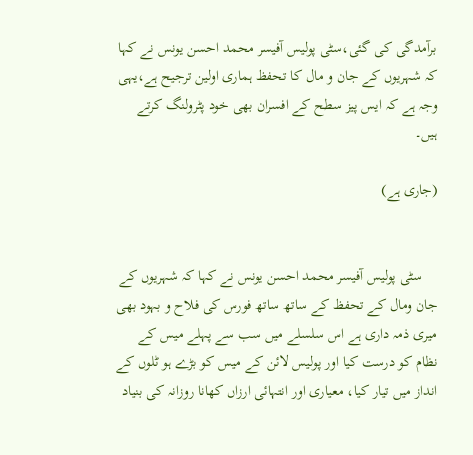برآمدگی کی گئی،سٹی پولیس آفیسر محمد احسن یونس نے کہا کہ شہریوں کے جان و مال کا تحفظ ہماری اولین ترجیح ہے،یہی وجہ ہے کہ ایس پیز سطح کے افسران بھی خود پٹرولنگ کرتے ہیں۔

(جاری ہے)


    سٹی پولیس آفیسر محمد احسن یونس نے کہا کہ شہریوں کے جان ومال کے تحفظ کے ساتھ ساتھ فورس کی فلاح و بہود بھی میری ذمہ داری ہے اس سلسلے میں سب سے پہلے میس کے نظام کو درست کیا اور پولیس لائن کے میس کو بڑے ہو ٹلوں کے انداز میں تیار کیا، معیاری اور انتہائی ارزاں کھانا روزانہ کی بنیاد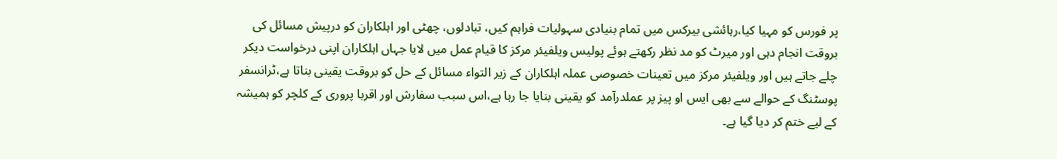پر فورس کو مہیا کیا،رہائشی بیرکس میں تمام بنیادی سہولیات فراہم کیں، تبادلوں، چھٹی اور اہلکاران کو درپیش مسائل کی بروقت انجام دہی اور میرٹ کو مد نظر رکھتے ہوئے پولیس ویلفیئر مرکز کا قیام عمل میں لایا جہاں اہلکاران اپنی درخواست دیکر چلے جاتے ہیں اور ویلفیئر مرکز میں تعینات خصوصی عملہ اہلکاران کے زیر التواء مسائل کے حل کو بروقت یقینی بناتا ہے،ٹرانسفر پوسٹنگ کے حوالے سے بھی ایس او پیز پر عملدرآمد کو یقینی بنایا جا رہا ہے،اس سبب سفارش اور اقربا پروری کے کلچر کو ہمیشہ کے لیے ختم کر دیا گیا ہے۔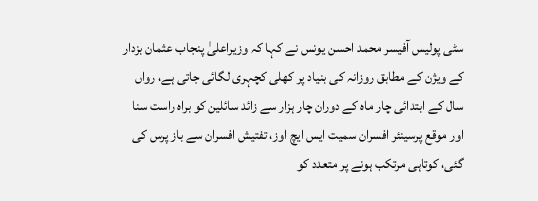سٹی پولیس آفیسر محمد احسن یونس نے کہا کہ وزیراعلیٰ پنجاب عثمان بزدار کے ویژن کے مطابق روزانہ کی بنیاد پر کھلی کچہری لگائی جاتی ہے، رواں سال کے ابتدائی چار ماہ کے دوران چار ہزار سے زائد سائلین کو براہ راست سنا اور موقع پرسینئر افسران سمیت ایس ایچ اوز، تفتیش افسران سے باز پرس کی گئی، کوتاہی مرتکب ہونے پر متعدد کو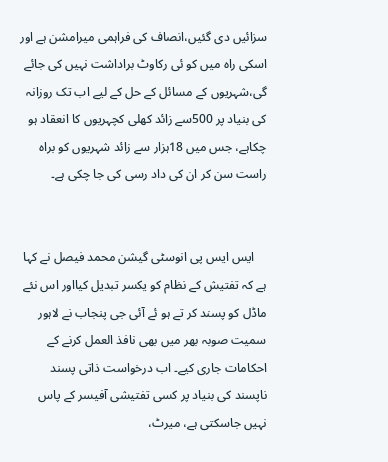سزائیں دی گئیں،انصاف کی فراہمی میرامشن ہے اور اسکی راہ میں کو ئی رکاوٹ براداشت نہیں کی جائے گی،شہریوں کے مسائل کے حل کے لیے اب تک روزانہ کی بنیاد پر 500سے زائد کھلی کچہریوں کا انعقاد ہو چکاہے، جس میں 18ہزار سے زائد شہریوں کو براہ راست سن کر ان کی داد رسی کی جا چکی ہے۔


    ایس ایس پی انوسٹی گیشن محمد فیصل نے کہا ہے کہ تفتیش کے نظام کو یکسر تبدیل کیااور اس نئے ماڈل کو پسند کر تے ہو ئے آئی جی پنجاب نے لاہور سمیت صوبہ بھر میں بھی نافذ العمل کرنے کے احکامات جاری کیے۔ اب درخواست ذاتی پسند ناپسند کی بنیاد پر کسی تفتیشی آفیسر کے پاس نہیں جاسکتی ہے، میرٹ،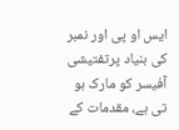ایس او پی اور نمبر کی بنیاد پرتفتیشی آفیسر کو مارک ہو تی ہے، مقدمات کے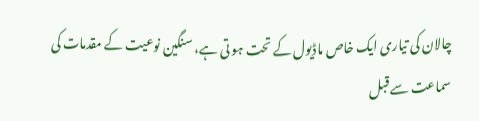چالان کی تیاری ایک خاص ماڈیول کے تحت ہو تی ہے، سنگین نوعیت کے مقدمات کی سماعت سے قبل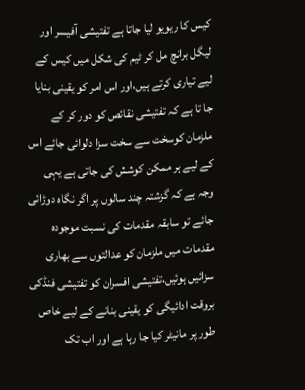کیس کا ریویو لیا جاتا ہے تفتیشی آفیسر اور لیگل برانچ مل کر ٹیم کی شکل میں کیس کے لیے تیاری کرتے ہیں،اور اس امر کو یقینی بنایا جا تا ہے کہ تفتیشی نقائص کو دور کر کے ملزمان کوسخت سے سخت سزا دلوائی جائے اس کے لیے ہر ممکن کوشش کی جاتی ہے یہی وجہ ہے کہ گزشتہ چند سالوں پر اگر نگاہ دوڑائی جائے تو سابقہ مقدمات کی نسبت موجودہ مقدمات میں ملزمان کو عدالتوں سے بھاری سزائیں ہوئیں،تفتیشی افسران کو تفتیشی فنڈکی بروقت ادائیگی کو یقینی بنانے کے لیے خاص طور پر مانیٹر کیا جا رہا ہے اور اب تک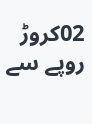02کروڑ روپے سے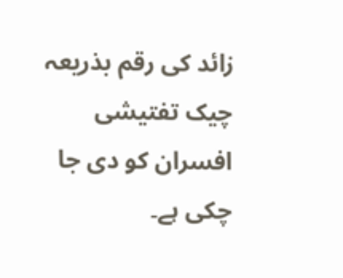زائد کی رقم بذریعہ چیک تفتیشی افسران کو دی جا چکی ہے۔